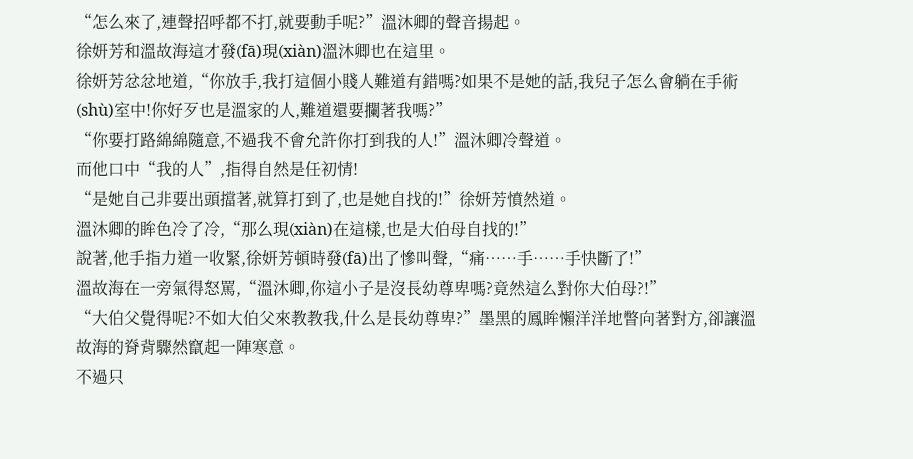“怎么來了,連聲招呼都不打,就要動手呢?”溫沐卿的聲音揚起。
徐妍芳和溫故海這才發(fā)現(xiàn)溫沐卿也在這里。
徐妍芳忿忿地道,“你放手,我打這個小賤人難道有錯嗎?如果不是她的話,我兒子怎么會躺在手術(shù)室中!你好歹也是溫家的人,難道還要攔著我嗎?”
“你要打路綿綿隨意,不過我不會允許你打到我的人!”溫沐卿冷聲道。
而他口中“我的人”,指得自然是任初情!
“是她自己非要出頭擋著,就算打到了,也是她自找的!”徐妍芳憤然道。
溫沐卿的眸色冷了冷,“那么現(xiàn)在這樣,也是大伯母自找的!”
說著,他手指力道一收緊,徐妍芳頓時發(fā)出了慘叫聲,“痛……手……手快斷了!”
溫故海在一旁氣得怒罵,“溫沐卿,你這小子是沒長幼尊卑嗎?竟然這么對你大伯母?!”
“大伯父覺得呢?不如大伯父來教教我,什么是長幼尊卑?”墨黑的鳳眸懶洋洋地瞥向著對方,卻讓溫故海的脊背驟然竄起一陣寒意。
不過只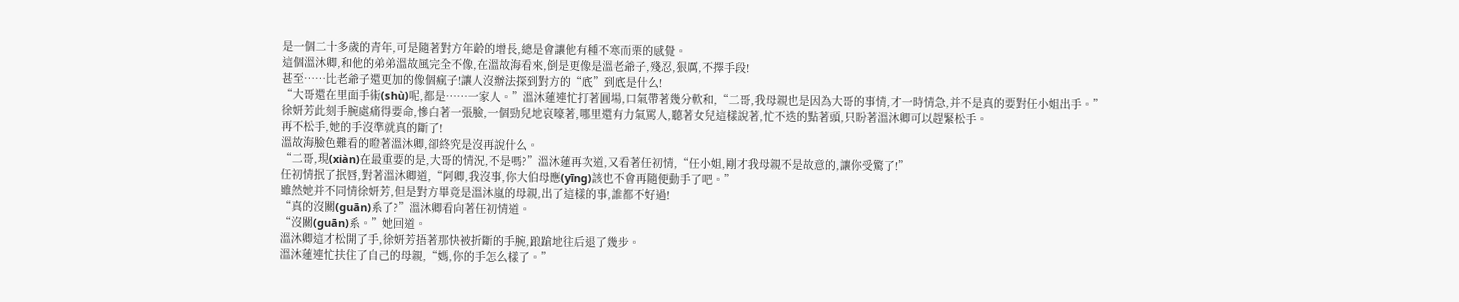是一個二十多歲的青年,可是隨著對方年齡的增長,總是會讓他有種不寒而栗的感覺。
這個溫沐卿,和他的弟弟溫故風完全不像,在溫故海看來,倒是更像是溫老爺子,殘忍,狠厲,不擇手段!
甚至……比老爺子還更加的像個瘋子!讓人沒辦法探到對方的“底”到底是什么!
“大哥還在里面手術(shù)呢,都是……一家人。”溫沐蓮連忙打著圓場,口氣帶著幾分軟和,“二哥,我母親也是因為大哥的事情,才一時情急,并不是真的要對任小姐出手。”
徐妍芳此刻手腕處痛得要命,慘白著一張臉,一個勁兒地哀嚎著,哪里還有力氣罵人,聽著女兒這樣說著,忙不迭的點著頭,只盼著溫沐卿可以趕緊松手。
再不松手,她的手沒準就真的斷了!
溫故海臉色難看的瞪著溫沐卿,卻終究是沒再說什么。
“二哥,現(xiàn)在最重要的是,大哥的情況,不是嗎?”溫沐蓮再次道,又看著任初情,“任小姐,剛才我母親不是故意的,讓你受驚了!”
任初情抿了抿唇,對著溫沐卿道,“阿卿,我沒事,你大伯母應(yīng)該也不會再隨便動手了吧。”
雖然她并不同情徐妍芳,但是對方畢竟是溫沐嵐的母親,出了這樣的事,誰都不好過!
“真的沒關(guān)系了?”溫沐卿看向著任初情道。
“沒關(guān)系。”她回道。
溫沐卿這才松開了手,徐妍芳捂著那快被折斷的手腕,踉蹌地往后退了幾步。
溫沐蓮連忙扶住了自己的母親,“媽,你的手怎么樣了。”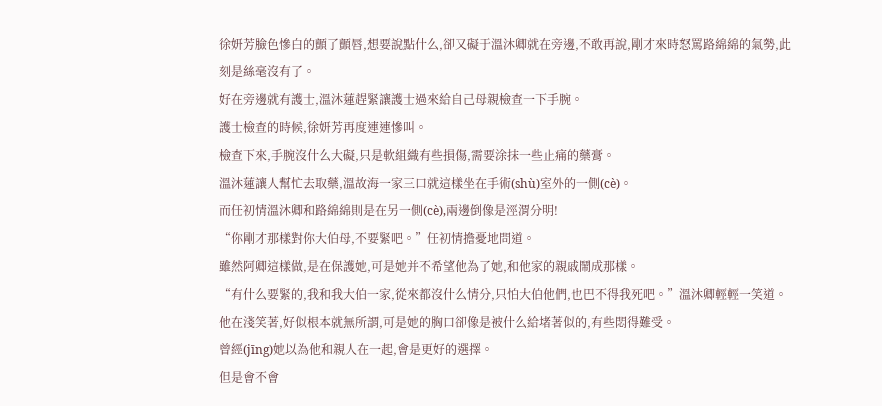徐妍芳臉色慘白的顫了顫唇,想要說點什么,卻又礙于溫沐卿就在旁邊,不敢再說,剛才來時怒罵路綿綿的氣勢,此刻是絲毫沒有了。
好在旁邊就有護士,溫沐蓮趕緊讓護士過來給自己母親檢查一下手腕。
護士檢查的時候,徐妍芳再度連連慘叫。
檢查下來,手腕沒什么大礙,只是軟組織有些損傷,需要涂抹一些止痛的藥膏。
溫沐蓮讓人幫忙去取藥,溫故海一家三口就這樣坐在手術(shù)室外的一側(cè)。
而任初情溫沐卿和路綿綿則是在另一側(cè),兩邊倒像是涇渭分明!
“你剛才那樣對你大伯母,不要緊吧。”任初情擔憂地問道。
雖然阿卿這樣做,是在保護她,可是她并不希望他為了她,和他家的親戚鬧成那樣。
“有什么要緊的,我和我大伯一家,從來都沒什么情分,只怕大伯他們,也巴不得我死吧。”溫沐卿輕輕一笑道。
他在淺笑著,好似根本就無所謂,可是她的胸口卻像是被什么給堵著似的,有些悶得難受。
曾經(jīng)她以為他和親人在一起,會是更好的選擇。
但是會不會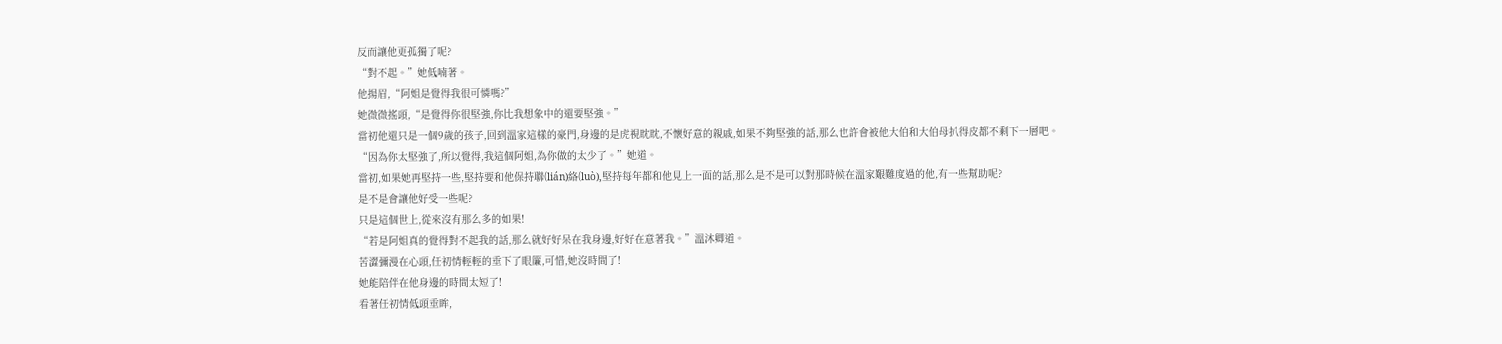反而讓他更孤獨了呢?
“對不起。”她低喃著。
他揚眉,“阿姐是覺得我很可憐嗎?”
她微微搖頭,“是覺得你很堅強,你比我想象中的還要堅強。”
當初他還只是一個9歲的孩子,回到溫家這樣的豪門,身邊的是虎視眈眈,不懷好意的親戚,如果不夠堅強的話,那么也許會被他大伯和大伯母扒得皮都不剩下一層吧。
“因為你太堅強了,所以覺得,我這個阿姐,為你做的太少了。”她道。
當初,如果她再堅持一些,堅持要和他保持聯(lián)絡(luò),堅持每年都和他見上一面的話,那么是不是可以對那時候在溫家艱難度過的他,有一些幫助呢?
是不是會讓他好受一些呢?
只是這個世上,從來沒有那么多的如果!
“若是阿姐真的覺得對不起我的話,那么就好好呆在我身邊,好好在意著我。”溫沐卿道。
苦澀彌漫在心頭,任初情輕輕的垂下了眼簾,可惜,她沒時間了!
她能陪伴在他身邊的時間太短了!
看著任初情低頭垂眸,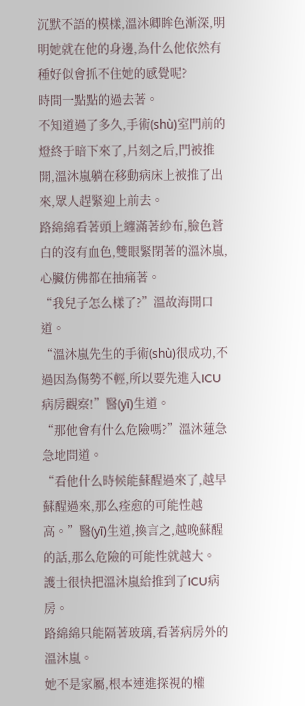沉默不語的模樣,溫沐卿眸色漸深,明明她就在他的身邊,為什么他依然有種好似會抓不住她的感覺呢?
時間一點點的過去著。
不知道過了多久,手術(shù)室門前的燈終于暗下來了,片刻之后,門被推開,溫沐嵐躺在移動病床上被推了出來,眾人趕緊迎上前去。
路綿綿看著頭上纏滿著紗布,臉色蒼白的沒有血色,雙眼緊閉著的溫沐嵐,心臟仿佛都在抽痛著。
“我兒子怎么樣了?”溫故海開口道。
“溫沐嵐先生的手術(shù)很成功,不過因為傷勢不輕,所以要先進入ICU病房觀察!”醫(yī)生道。
“那他會有什么危險嗎?”溫沐蓮急急地問道。
“看他什么時候能蘇醒過來了,越早蘇醒過來,那么痊愈的可能性越高。”醫(yī)生道,換言之,越晚蘇醒的話,那么危險的可能性就越大。
護士很快把溫沐嵐給推到了ICU病房。
路綿綿只能隔著玻璃,看著病房外的溫沐嵐。
她不是家屬,根本連進探視的權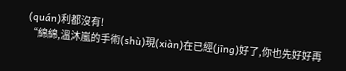(quán)利都沒有!
“綿綿,溫沐嵐的手術(shù)現(xiàn)在已經(jīng)好了,你也先好好再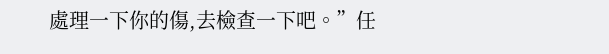處理一下你的傷,去檢查一下吧。”任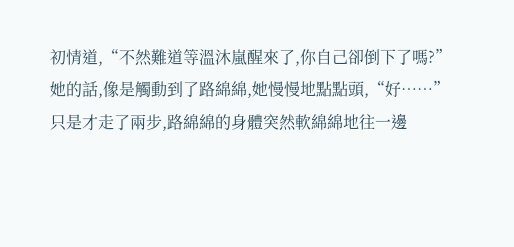初情道,“不然難道等溫沐嵐醒來了,你自己卻倒下了嗎?”
她的話,像是觸動到了路綿綿,她慢慢地點點頭,“好……”
只是才走了兩步,路綿綿的身體突然軟綿綿地往一邊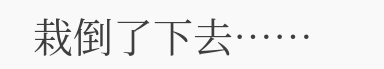栽倒了下去……